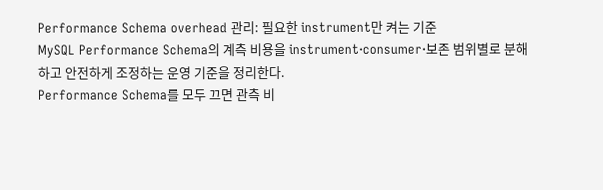Performance Schema overhead 관리: 필요한 instrument만 켜는 기준
MySQL Performance Schema의 계측 비용을 instrument·consumer·보존 범위별로 분해하고 안전하게 조정하는 운영 기준을 정리한다.
Performance Schema를 모두 끄면 관측 비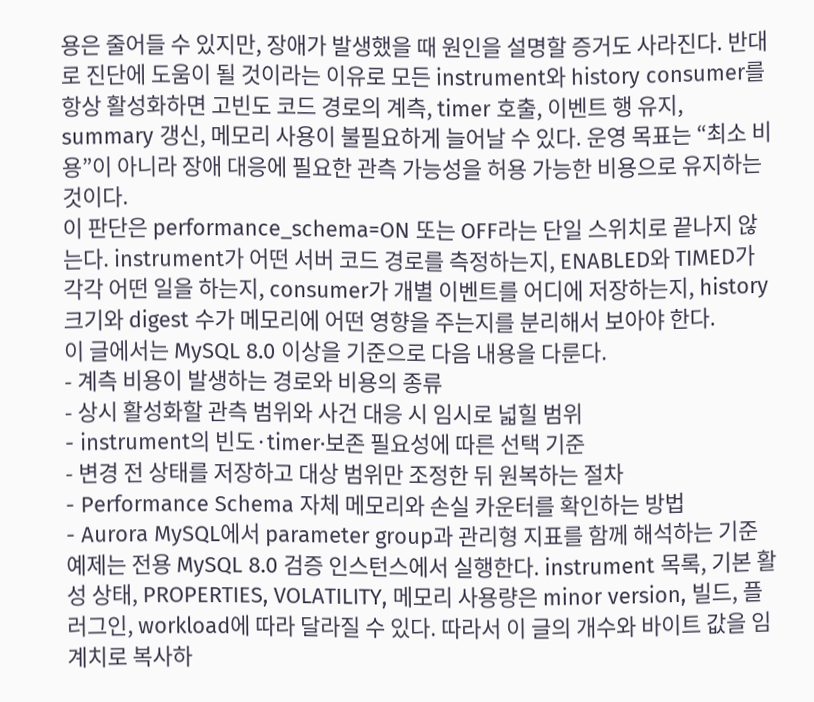용은 줄어들 수 있지만, 장애가 발생했을 때 원인을 설명할 증거도 사라진다. 반대로 진단에 도움이 될 것이라는 이유로 모든 instrument와 history consumer를 항상 활성화하면 고빈도 코드 경로의 계측, timer 호출, 이벤트 행 유지, summary 갱신, 메모리 사용이 불필요하게 늘어날 수 있다. 운영 목표는 “최소 비용”이 아니라 장애 대응에 필요한 관측 가능성을 허용 가능한 비용으로 유지하는 것이다.
이 판단은 performance_schema=ON 또는 OFF라는 단일 스위치로 끝나지 않는다. instrument가 어떤 서버 코드 경로를 측정하는지, ENABLED와 TIMED가 각각 어떤 일을 하는지, consumer가 개별 이벤트를 어디에 저장하는지, history 크기와 digest 수가 메모리에 어떤 영향을 주는지를 분리해서 보아야 한다.
이 글에서는 MySQL 8.0 이상을 기준으로 다음 내용을 다룬다.
- 계측 비용이 발생하는 경로와 비용의 종류
- 상시 활성화할 관측 범위와 사건 대응 시 임시로 넓힐 범위
- instrument의 빈도·timer·보존 필요성에 따른 선택 기준
- 변경 전 상태를 저장하고 대상 범위만 조정한 뒤 원복하는 절차
- Performance Schema 자체 메모리와 손실 카운터를 확인하는 방법
- Aurora MySQL에서 parameter group과 관리형 지표를 함께 해석하는 기준
예제는 전용 MySQL 8.0 검증 인스턴스에서 실행한다. instrument 목록, 기본 활성 상태, PROPERTIES, VOLATILITY, 메모리 사용량은 minor version, 빌드, 플러그인, workload에 따라 달라질 수 있다. 따라서 이 글의 개수와 바이트 값을 임계치로 복사하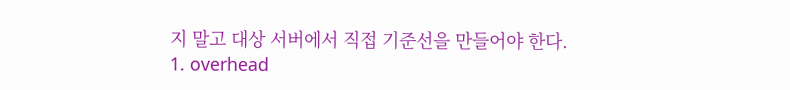지 말고 대상 서버에서 직접 기준선을 만들어야 한다.
1. overhead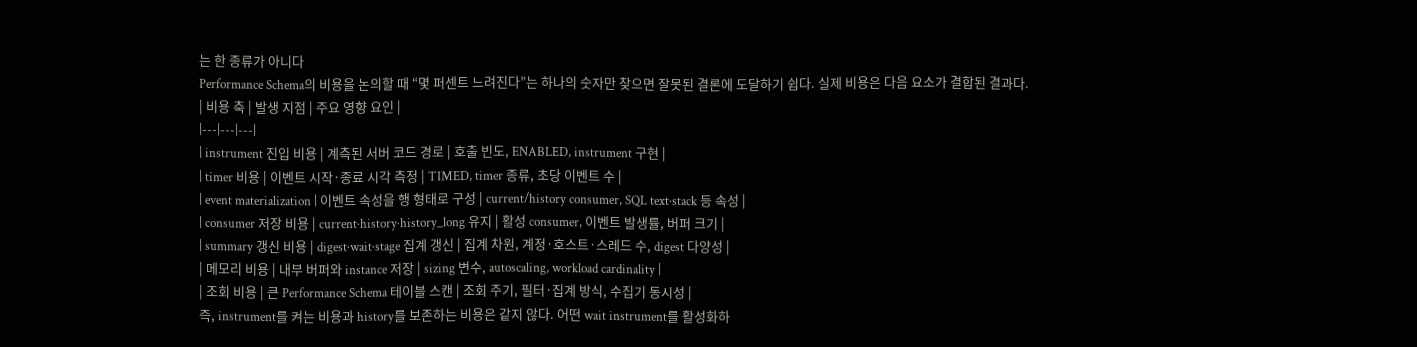는 한 종류가 아니다
Performance Schema의 비용을 논의할 때 “몇 퍼센트 느려진다”는 하나의 숫자만 찾으면 잘못된 결론에 도달하기 쉽다. 실제 비용은 다음 요소가 결합된 결과다.
| 비용 축 | 발생 지점 | 주요 영향 요인 |
|---|---|---|
| instrument 진입 비용 | 계측된 서버 코드 경로 | 호출 빈도, ENABLED, instrument 구현 |
| timer 비용 | 이벤트 시작·종료 시각 측정 | TIMED, timer 종류, 초당 이벤트 수 |
| event materialization | 이벤트 속성을 행 형태로 구성 | current/history consumer, SQL text·stack 등 속성 |
| consumer 저장 비용 | current·history·history_long 유지 | 활성 consumer, 이벤트 발생률, 버퍼 크기 |
| summary 갱신 비용 | digest·wait·stage 집계 갱신 | 집계 차원, 계정·호스트·스레드 수, digest 다양성 |
| 메모리 비용 | 내부 버퍼와 instance 저장 | sizing 변수, autoscaling, workload cardinality |
| 조회 비용 | 큰 Performance Schema 테이블 스캔 | 조회 주기, 필터·집계 방식, 수집기 동시성 |
즉, instrument를 켜는 비용과 history를 보존하는 비용은 같지 않다. 어떤 wait instrument를 활성화하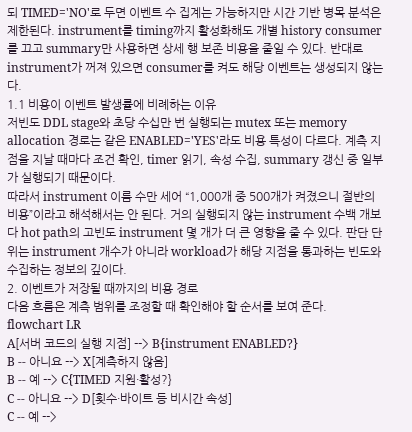되 TIMED='NO'로 두면 이벤트 수 집계는 가능하지만 시간 기반 병목 분석은 제한된다. instrument를 timing까지 활성화해도 개별 history consumer를 끄고 summary만 사용하면 상세 행 보존 비용을 줄일 수 있다. 반대로 instrument가 꺼져 있으면 consumer를 켜도 해당 이벤트는 생성되지 않는다.
1.1 비용이 이벤트 발생률에 비례하는 이유
저빈도 DDL stage와 초당 수십만 번 실행되는 mutex 또는 memory allocation 경로는 같은 ENABLED='YES'라도 비용 특성이 다르다. 계측 지점을 지날 때마다 조건 확인, timer 읽기, 속성 수집, summary 갱신 중 일부가 실행되기 때문이다.
따라서 instrument 이름 수만 세어 “1,000개 중 500개가 켜졌으니 절반의 비용”이라고 해석해서는 안 된다. 거의 실행되지 않는 instrument 수백 개보다 hot path의 고빈도 instrument 몇 개가 더 큰 영향을 줄 수 있다. 판단 단위는 instrument 개수가 아니라 workload가 해당 지점을 통과하는 빈도와 수집하는 정보의 깊이다.
2. 이벤트가 저장될 때까지의 비용 경로
다음 흐름은 계측 범위를 조정할 때 확인해야 할 순서를 보여 준다.
flowchart LR
A[서버 코드의 실행 지점] --> B{instrument ENABLED?}
B -- 아니요 --> X[계측하지 않음]
B -- 예 --> C{TIMED 지원·활성?}
C -- 아니요 --> D[횟수·바이트 등 비시간 속성]
C -- 예 -->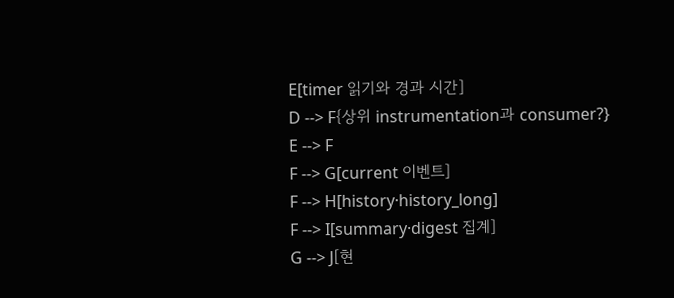E[timer 읽기와 경과 시간]
D --> F{상위 instrumentation과 consumer?}
E --> F
F --> G[current 이벤트]
F --> H[history·history_long]
F --> I[summary·digest 집계]
G --> J[현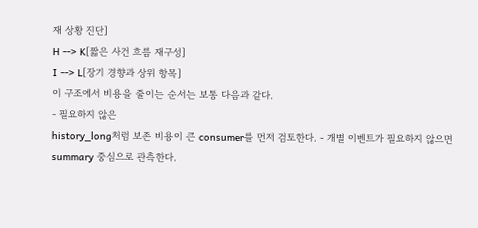재 상황 진단]
H --> K[짧은 사건 흐름 재구성]
I --> L[장기 경향과 상위 항목]
이 구조에서 비용을 줄이는 순서는 보통 다음과 같다.
- 필요하지 않은
history_long처럼 보존 비용이 큰 consumer를 먼저 검토한다. - 개별 이벤트가 필요하지 않으면 summary 중심으로 관측한다.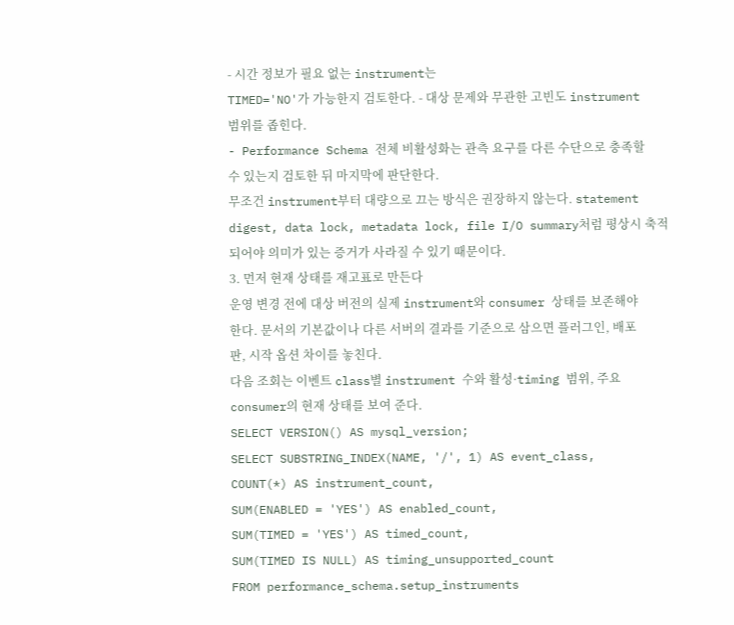- 시간 정보가 필요 없는 instrument는
TIMED='NO'가 가능한지 검토한다. - 대상 문제와 무관한 고빈도 instrument 범위를 좁힌다.
- Performance Schema 전체 비활성화는 관측 요구를 다른 수단으로 충족할 수 있는지 검토한 뒤 마지막에 판단한다.
무조건 instrument부터 대량으로 끄는 방식은 권장하지 않는다. statement digest, data lock, metadata lock, file I/O summary처럼 평상시 축적되어야 의미가 있는 증거가 사라질 수 있기 때문이다.
3. 먼저 현재 상태를 재고표로 만든다
운영 변경 전에 대상 버전의 실제 instrument와 consumer 상태를 보존해야 한다. 문서의 기본값이나 다른 서버의 결과를 기준으로 삼으면 플러그인, 배포판, 시작 옵션 차이를 놓친다.
다음 조회는 이벤트 class별 instrument 수와 활성·timing 범위, 주요 consumer의 현재 상태를 보여 준다.
SELECT VERSION() AS mysql_version;
SELECT SUBSTRING_INDEX(NAME, '/', 1) AS event_class,
COUNT(*) AS instrument_count,
SUM(ENABLED = 'YES') AS enabled_count,
SUM(TIMED = 'YES') AS timed_count,
SUM(TIMED IS NULL) AS timing_unsupported_count
FROM performance_schema.setup_instruments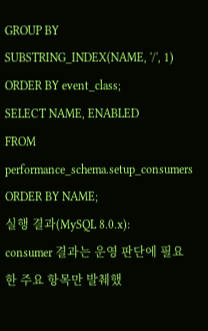GROUP BY SUBSTRING_INDEX(NAME, '/', 1)
ORDER BY event_class;
SELECT NAME, ENABLED
FROM performance_schema.setup_consumers
ORDER BY NAME;
실행 결과(MySQL 8.0.x):
consumer 결과는 운영 판단에 필요한 주요 항목만 발췌했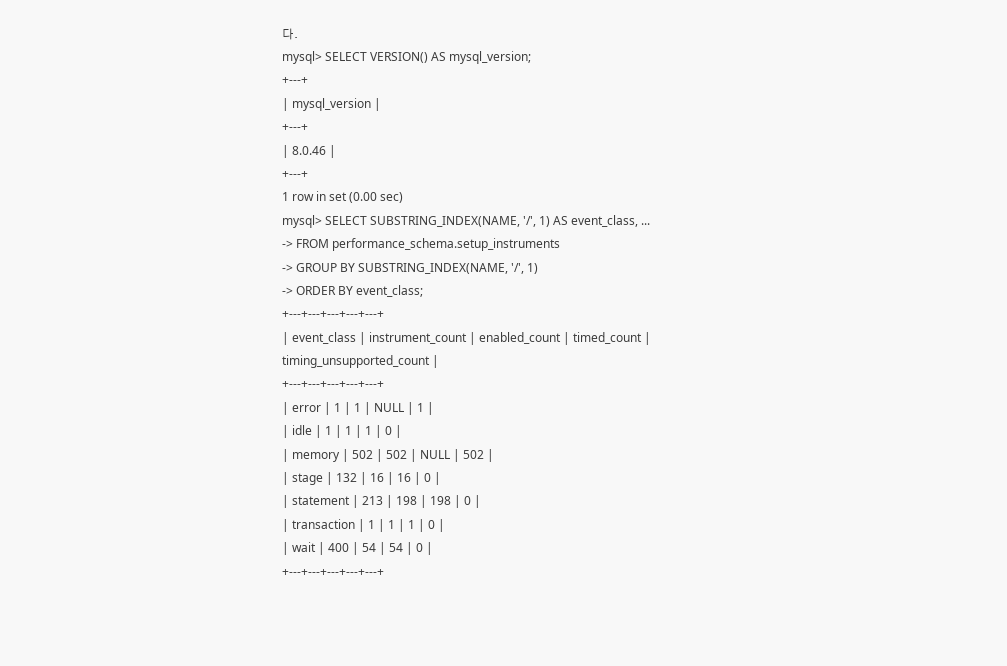다.
mysql> SELECT VERSION() AS mysql_version;
+---+
| mysql_version |
+---+
| 8.0.46 |
+---+
1 row in set (0.00 sec)
mysql> SELECT SUBSTRING_INDEX(NAME, '/', 1) AS event_class, ...
-> FROM performance_schema.setup_instruments
-> GROUP BY SUBSTRING_INDEX(NAME, '/', 1)
-> ORDER BY event_class;
+---+---+---+---+---+
| event_class | instrument_count | enabled_count | timed_count | timing_unsupported_count |
+---+---+---+---+---+
| error | 1 | 1 | NULL | 1 |
| idle | 1 | 1 | 1 | 0 |
| memory | 502 | 502 | NULL | 502 |
| stage | 132 | 16 | 16 | 0 |
| statement | 213 | 198 | 198 | 0 |
| transaction | 1 | 1 | 1 | 0 |
| wait | 400 | 54 | 54 | 0 |
+---+---+---+---+---+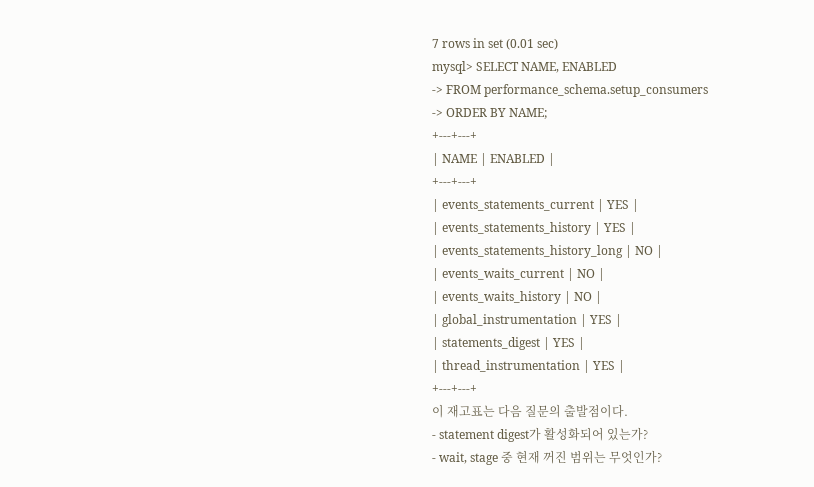7 rows in set (0.01 sec)
mysql> SELECT NAME, ENABLED
-> FROM performance_schema.setup_consumers
-> ORDER BY NAME;
+---+---+
| NAME | ENABLED |
+---+---+
| events_statements_current | YES |
| events_statements_history | YES |
| events_statements_history_long | NO |
| events_waits_current | NO |
| events_waits_history | NO |
| global_instrumentation | YES |
| statements_digest | YES |
| thread_instrumentation | YES |
+---+---+
이 재고표는 다음 질문의 출발점이다.
- statement digest가 활성화되어 있는가?
- wait, stage 중 현재 꺼진 범위는 무엇인가?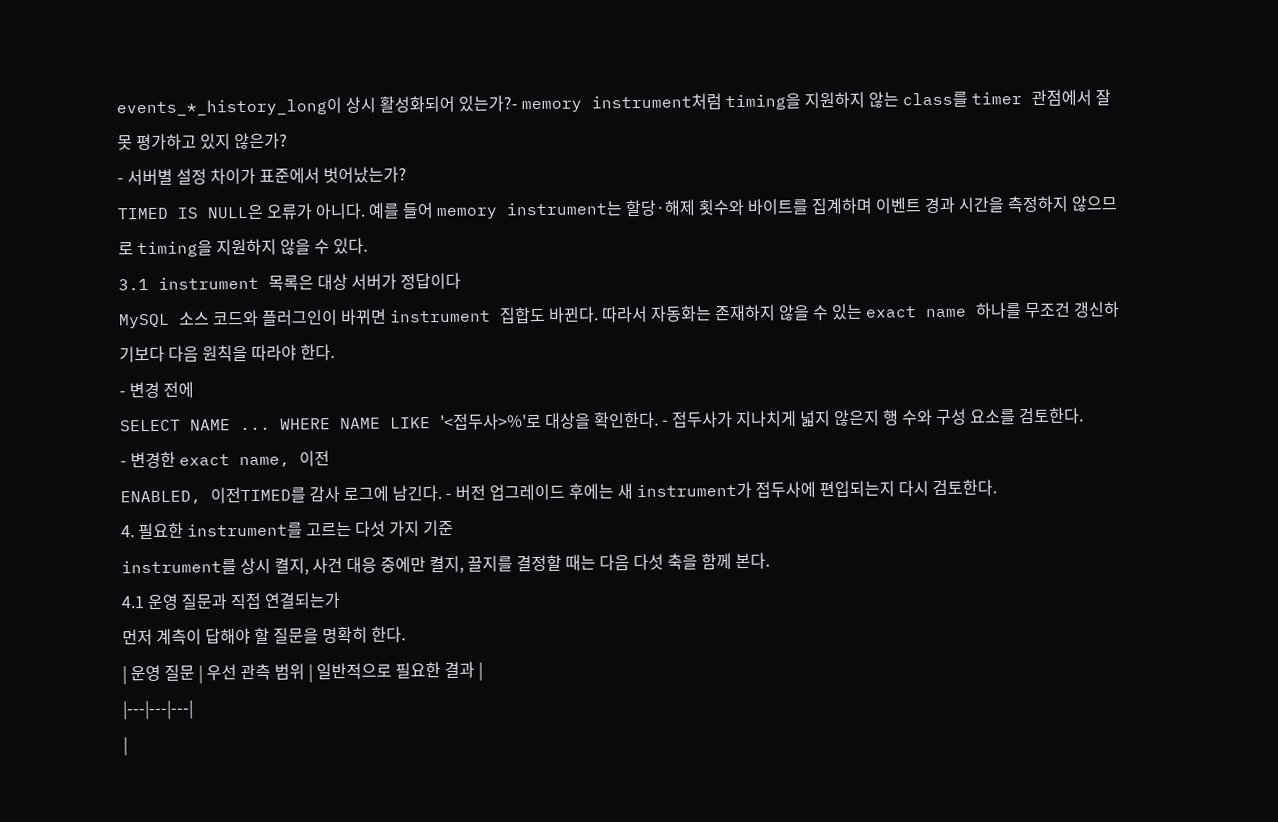events_*_history_long이 상시 활성화되어 있는가?- memory instrument처럼 timing을 지원하지 않는 class를 timer 관점에서 잘못 평가하고 있지 않은가?
- 서버별 설정 차이가 표준에서 벗어났는가?
TIMED IS NULL은 오류가 아니다. 예를 들어 memory instrument는 할당·해제 횟수와 바이트를 집계하며 이벤트 경과 시간을 측정하지 않으므로 timing을 지원하지 않을 수 있다.
3.1 instrument 목록은 대상 서버가 정답이다
MySQL 소스 코드와 플러그인이 바뀌면 instrument 집합도 바뀐다. 따라서 자동화는 존재하지 않을 수 있는 exact name 하나를 무조건 갱신하기보다 다음 원칙을 따라야 한다.
- 변경 전에
SELECT NAME ... WHERE NAME LIKE '<접두사>%'로 대상을 확인한다. - 접두사가 지나치게 넓지 않은지 행 수와 구성 요소를 검토한다.
- 변경한 exact name, 이전
ENABLED, 이전TIMED를 감사 로그에 남긴다. - 버전 업그레이드 후에는 새 instrument가 접두사에 편입되는지 다시 검토한다.
4. 필요한 instrument를 고르는 다섯 가지 기준
instrument를 상시 켤지, 사건 대응 중에만 켤지, 끌지를 결정할 때는 다음 다섯 축을 함께 본다.
4.1 운영 질문과 직접 연결되는가
먼저 계측이 답해야 할 질문을 명확히 한다.
| 운영 질문 | 우선 관측 범위 | 일반적으로 필요한 결과 |
|---|---|---|
|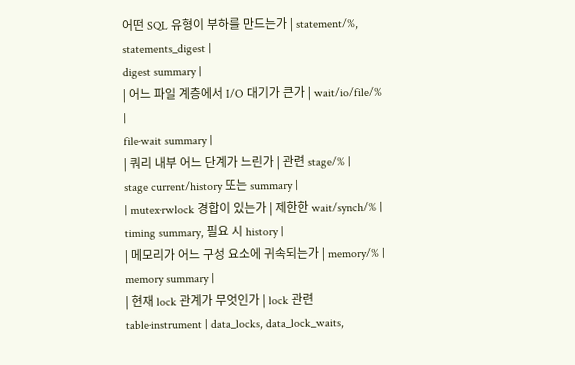어떤 SQL 유형이 부하를 만드는가 | statement/%, statements_digest |
digest summary |
| 어느 파일 계층에서 I/O 대기가 큰가 | wait/io/file/% |
file·wait summary |
| 쿼리 내부 어느 단계가 느린가 | 관련 stage/% |
stage current/history 또는 summary |
| mutex·rwlock 경합이 있는가 | 제한한 wait/synch/% |
timing summary, 필요 시 history |
| 메모리가 어느 구성 요소에 귀속되는가 | memory/% |
memory summary |
| 현재 lock 관계가 무엇인가 | lock 관련 table·instrument | data_locks, data_lock_waits,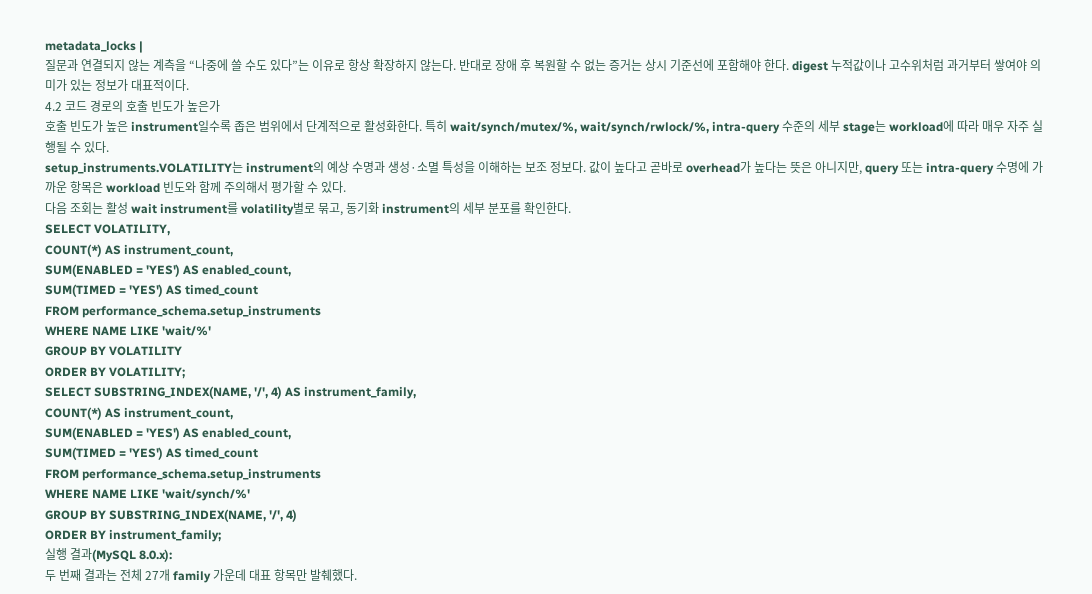metadata_locks |
질문과 연결되지 않는 계측을 “나중에 쓸 수도 있다”는 이유로 항상 확장하지 않는다. 반대로 장애 후 복원할 수 없는 증거는 상시 기준선에 포함해야 한다. digest 누적값이나 고수위처럼 과거부터 쌓여야 의미가 있는 정보가 대표적이다.
4.2 코드 경로의 호출 빈도가 높은가
호출 빈도가 높은 instrument일수록 좁은 범위에서 단계적으로 활성화한다. 특히 wait/synch/mutex/%, wait/synch/rwlock/%, intra-query 수준의 세부 stage는 workload에 따라 매우 자주 실행될 수 있다.
setup_instruments.VOLATILITY는 instrument의 예상 수명과 생성·소멸 특성을 이해하는 보조 정보다. 값이 높다고 곧바로 overhead가 높다는 뜻은 아니지만, query 또는 intra-query 수명에 가까운 항목은 workload 빈도와 함께 주의해서 평가할 수 있다.
다음 조회는 활성 wait instrument를 volatility별로 묶고, 동기화 instrument의 세부 분포를 확인한다.
SELECT VOLATILITY,
COUNT(*) AS instrument_count,
SUM(ENABLED = 'YES') AS enabled_count,
SUM(TIMED = 'YES') AS timed_count
FROM performance_schema.setup_instruments
WHERE NAME LIKE 'wait/%'
GROUP BY VOLATILITY
ORDER BY VOLATILITY;
SELECT SUBSTRING_INDEX(NAME, '/', 4) AS instrument_family,
COUNT(*) AS instrument_count,
SUM(ENABLED = 'YES') AS enabled_count,
SUM(TIMED = 'YES') AS timed_count
FROM performance_schema.setup_instruments
WHERE NAME LIKE 'wait/synch/%'
GROUP BY SUBSTRING_INDEX(NAME, '/', 4)
ORDER BY instrument_family;
실행 결과(MySQL 8.0.x):
두 번째 결과는 전체 27개 family 가운데 대표 항목만 발췌했다.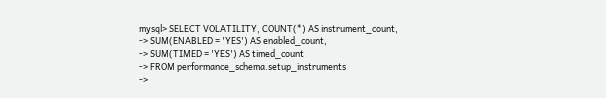mysql> SELECT VOLATILITY, COUNT(*) AS instrument_count,
-> SUM(ENABLED = 'YES') AS enabled_count,
-> SUM(TIMED = 'YES') AS timed_count
-> FROM performance_schema.setup_instruments
->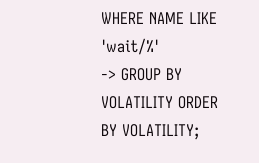WHERE NAME LIKE 'wait/%'
-> GROUP BY VOLATILITY ORDER BY VOLATILITY;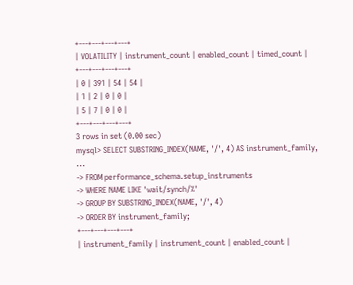+---+---+---+---+
| VOLATILITY | instrument_count | enabled_count | timed_count |
+---+---+---+---+
| 0 | 391 | 54 | 54 |
| 1 | 2 | 0 | 0 |
| 5 | 7 | 0 | 0 |
+---+---+---+---+
3 rows in set (0.00 sec)
mysql> SELECT SUBSTRING_INDEX(NAME, '/', 4) AS instrument_family, ...
-> FROM performance_schema.setup_instruments
-> WHERE NAME LIKE 'wait/synch/%'
-> GROUP BY SUBSTRING_INDEX(NAME, '/', 4)
-> ORDER BY instrument_family;
+---+---+---+---+
| instrument_family | instrument_count | enabled_count |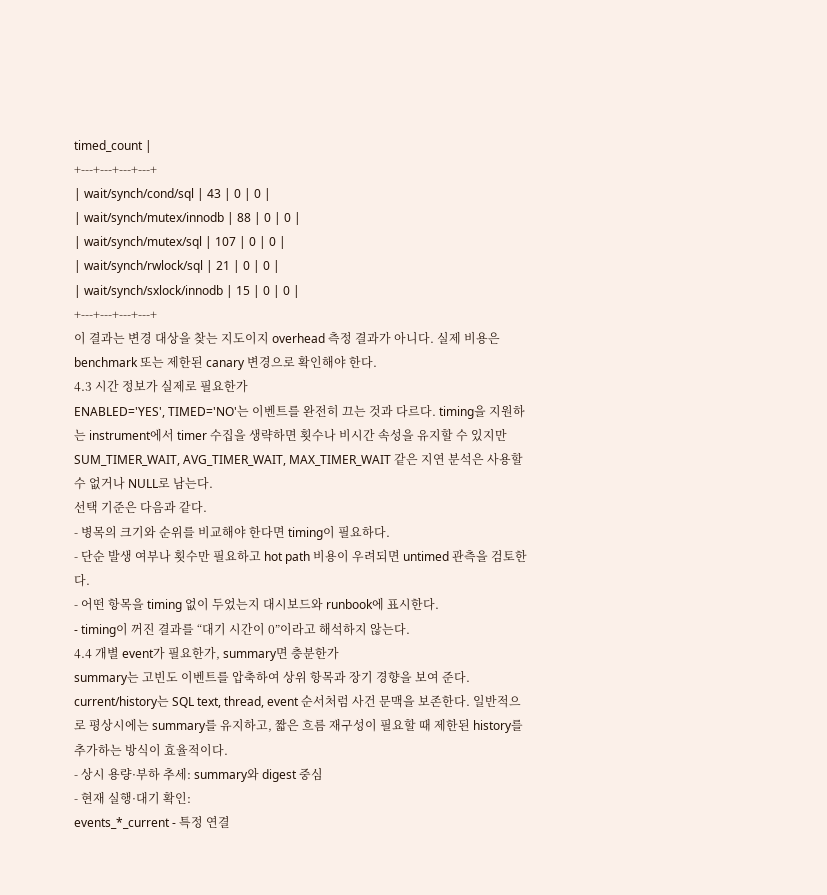timed_count |
+---+---+---+---+
| wait/synch/cond/sql | 43 | 0 | 0 |
| wait/synch/mutex/innodb | 88 | 0 | 0 |
| wait/synch/mutex/sql | 107 | 0 | 0 |
| wait/synch/rwlock/sql | 21 | 0 | 0 |
| wait/synch/sxlock/innodb | 15 | 0 | 0 |
+---+---+---+---+
이 결과는 변경 대상을 찾는 지도이지 overhead 측정 결과가 아니다. 실제 비용은 benchmark 또는 제한된 canary 변경으로 확인해야 한다.
4.3 시간 정보가 실제로 필요한가
ENABLED='YES', TIMED='NO'는 이벤트를 완전히 끄는 것과 다르다. timing을 지원하는 instrument에서 timer 수집을 생략하면 횟수나 비시간 속성을 유지할 수 있지만 SUM_TIMER_WAIT, AVG_TIMER_WAIT, MAX_TIMER_WAIT 같은 지연 분석은 사용할 수 없거나 NULL로 남는다.
선택 기준은 다음과 같다.
- 병목의 크기와 순위를 비교해야 한다면 timing이 필요하다.
- 단순 발생 여부나 횟수만 필요하고 hot path 비용이 우려되면 untimed 관측을 검토한다.
- 어떤 항목을 timing 없이 두었는지 대시보드와 runbook에 표시한다.
- timing이 꺼진 결과를 “대기 시간이 0”이라고 해석하지 않는다.
4.4 개별 event가 필요한가, summary면 충분한가
summary는 고빈도 이벤트를 압축하여 상위 항목과 장기 경향을 보여 준다. current/history는 SQL text, thread, event 순서처럼 사건 문맥을 보존한다. 일반적으로 평상시에는 summary를 유지하고, 짧은 흐름 재구성이 필요할 때 제한된 history를 추가하는 방식이 효율적이다.
- 상시 용량·부하 추세: summary와 digest 중심
- 현재 실행·대기 확인:
events_*_current - 특정 연결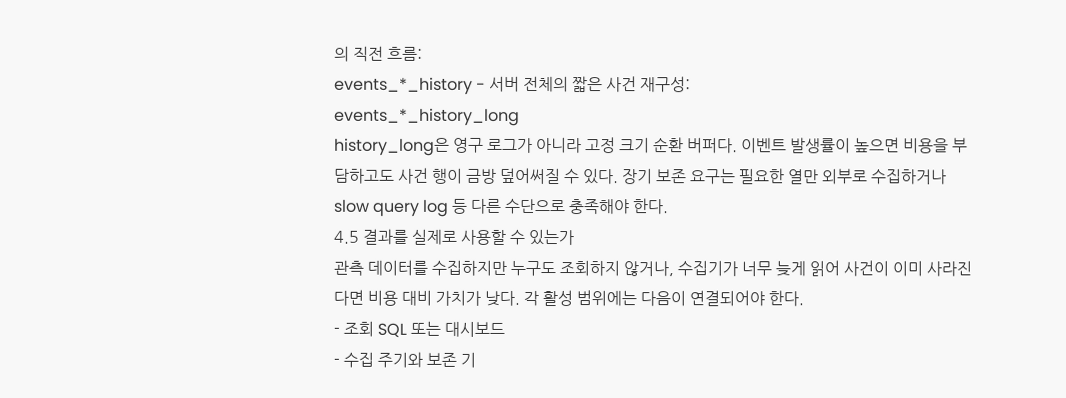의 직전 흐름:
events_*_history - 서버 전체의 짧은 사건 재구성:
events_*_history_long
history_long은 영구 로그가 아니라 고정 크기 순환 버퍼다. 이벤트 발생률이 높으면 비용을 부담하고도 사건 행이 금방 덮어써질 수 있다. 장기 보존 요구는 필요한 열만 외부로 수집하거나 slow query log 등 다른 수단으로 충족해야 한다.
4.5 결과를 실제로 사용할 수 있는가
관측 데이터를 수집하지만 누구도 조회하지 않거나, 수집기가 너무 늦게 읽어 사건이 이미 사라진다면 비용 대비 가치가 낮다. 각 활성 범위에는 다음이 연결되어야 한다.
- 조회 SQL 또는 대시보드
- 수집 주기와 보존 기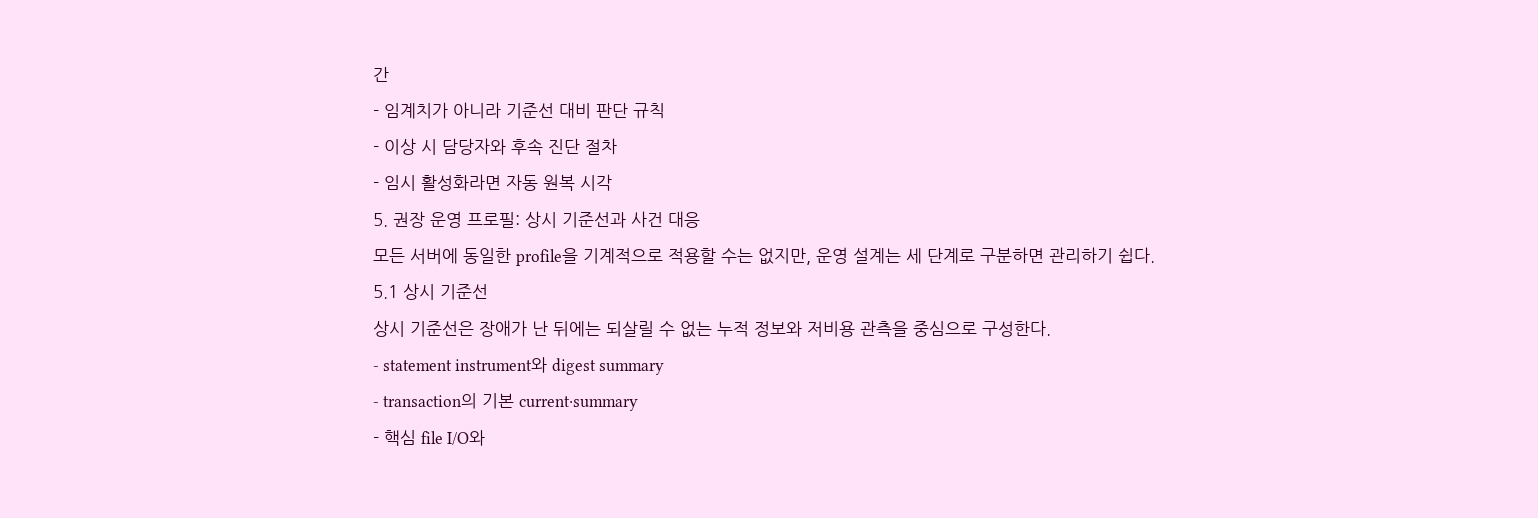간
- 임계치가 아니라 기준선 대비 판단 규칙
- 이상 시 담당자와 후속 진단 절차
- 임시 활성화라면 자동 원복 시각
5. 권장 운영 프로필: 상시 기준선과 사건 대응
모든 서버에 동일한 profile을 기계적으로 적용할 수는 없지만, 운영 설계는 세 단계로 구분하면 관리하기 쉽다.
5.1 상시 기준선
상시 기준선은 장애가 난 뒤에는 되살릴 수 없는 누적 정보와 저비용 관측을 중심으로 구성한다.
- statement instrument와 digest summary
- transaction의 기본 current·summary
- 핵심 file I/O와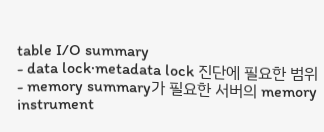table I/O summary
- data lock·metadata lock 진단에 필요한 범위
- memory summary가 필요한 서버의 memory instrument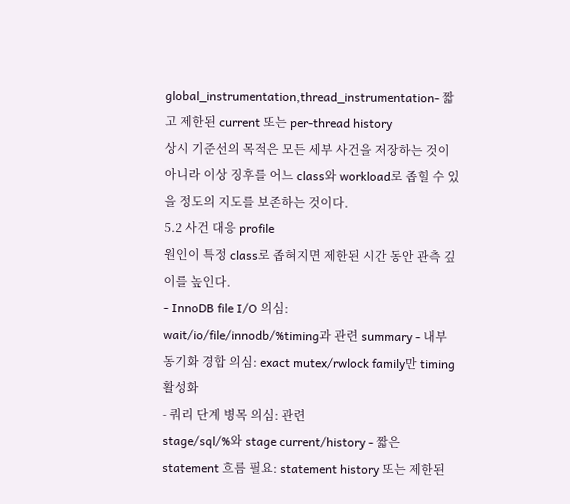global_instrumentation,thread_instrumentation- 짧고 제한된 current 또는 per-thread history
상시 기준선의 목적은 모든 세부 사건을 저장하는 것이 아니라 이상 징후를 어느 class와 workload로 좁힐 수 있을 정도의 지도를 보존하는 것이다.
5.2 사건 대응 profile
원인이 특정 class로 좁혀지면 제한된 시간 동안 관측 깊이를 높인다.
- InnoDB file I/O 의심:
wait/io/file/innodb/%timing과 관련 summary - 내부 동기화 경합 의심: exact mutex/rwlock family만 timing 활성화
- 쿼리 단계 병목 의심: 관련
stage/sql/%와 stage current/history - 짧은 statement 흐름 필요: statement history 또는 제한된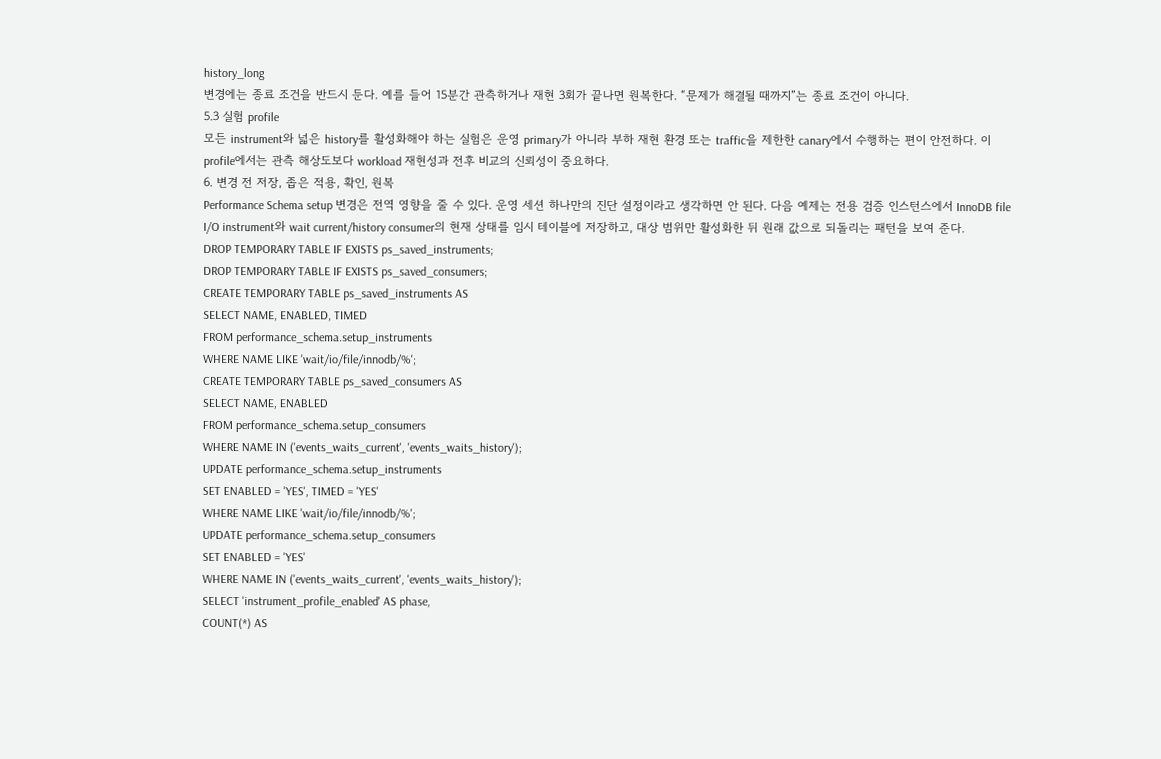history_long
변경에는 종료 조건을 반드시 둔다. 예를 들어 15분간 관측하거나 재현 3회가 끝나면 원복한다. “문제가 해결될 때까지”는 종료 조건이 아니다.
5.3 실험 profile
모든 instrument와 넓은 history를 활성화해야 하는 실험은 운영 primary가 아니라 부하 재현 환경 또는 traffic을 제한한 canary에서 수행하는 편이 안전하다. 이 profile에서는 관측 해상도보다 workload 재현성과 전후 비교의 신뢰성이 중요하다.
6. 변경 전 저장, 좁은 적용, 확인, 원복
Performance Schema setup 변경은 전역 영향을 줄 수 있다. 운영 세션 하나만의 진단 설정이라고 생각하면 안 된다. 다음 예제는 전용 검증 인스턴스에서 InnoDB file I/O instrument와 wait current/history consumer의 현재 상태를 임시 테이블에 저장하고, 대상 범위만 활성화한 뒤 원래 값으로 되돌리는 패턴을 보여 준다.
DROP TEMPORARY TABLE IF EXISTS ps_saved_instruments;
DROP TEMPORARY TABLE IF EXISTS ps_saved_consumers;
CREATE TEMPORARY TABLE ps_saved_instruments AS
SELECT NAME, ENABLED, TIMED
FROM performance_schema.setup_instruments
WHERE NAME LIKE 'wait/io/file/innodb/%';
CREATE TEMPORARY TABLE ps_saved_consumers AS
SELECT NAME, ENABLED
FROM performance_schema.setup_consumers
WHERE NAME IN ('events_waits_current', 'events_waits_history');
UPDATE performance_schema.setup_instruments
SET ENABLED = 'YES', TIMED = 'YES'
WHERE NAME LIKE 'wait/io/file/innodb/%';
UPDATE performance_schema.setup_consumers
SET ENABLED = 'YES'
WHERE NAME IN ('events_waits_current', 'events_waits_history');
SELECT 'instrument_profile_enabled' AS phase,
COUNT(*) AS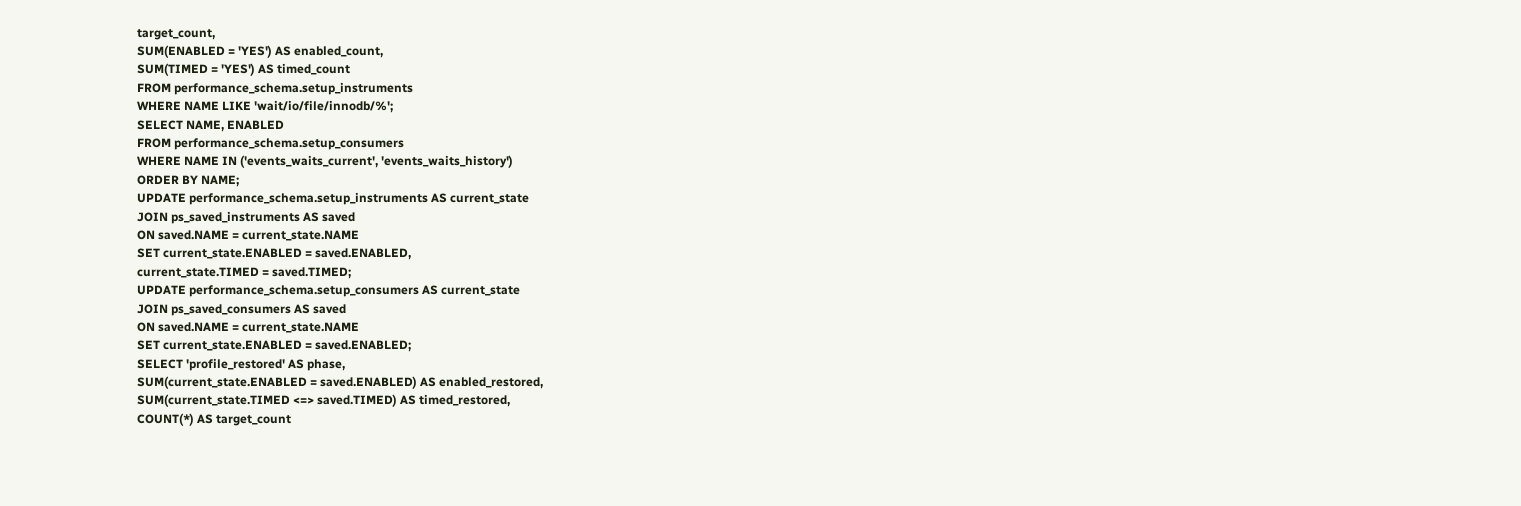target_count,
SUM(ENABLED = 'YES') AS enabled_count,
SUM(TIMED = 'YES') AS timed_count
FROM performance_schema.setup_instruments
WHERE NAME LIKE 'wait/io/file/innodb/%';
SELECT NAME, ENABLED
FROM performance_schema.setup_consumers
WHERE NAME IN ('events_waits_current', 'events_waits_history')
ORDER BY NAME;
UPDATE performance_schema.setup_instruments AS current_state
JOIN ps_saved_instruments AS saved
ON saved.NAME = current_state.NAME
SET current_state.ENABLED = saved.ENABLED,
current_state.TIMED = saved.TIMED;
UPDATE performance_schema.setup_consumers AS current_state
JOIN ps_saved_consumers AS saved
ON saved.NAME = current_state.NAME
SET current_state.ENABLED = saved.ENABLED;
SELECT 'profile_restored' AS phase,
SUM(current_state.ENABLED = saved.ENABLED) AS enabled_restored,
SUM(current_state.TIMED <=> saved.TIMED) AS timed_restored,
COUNT(*) AS target_count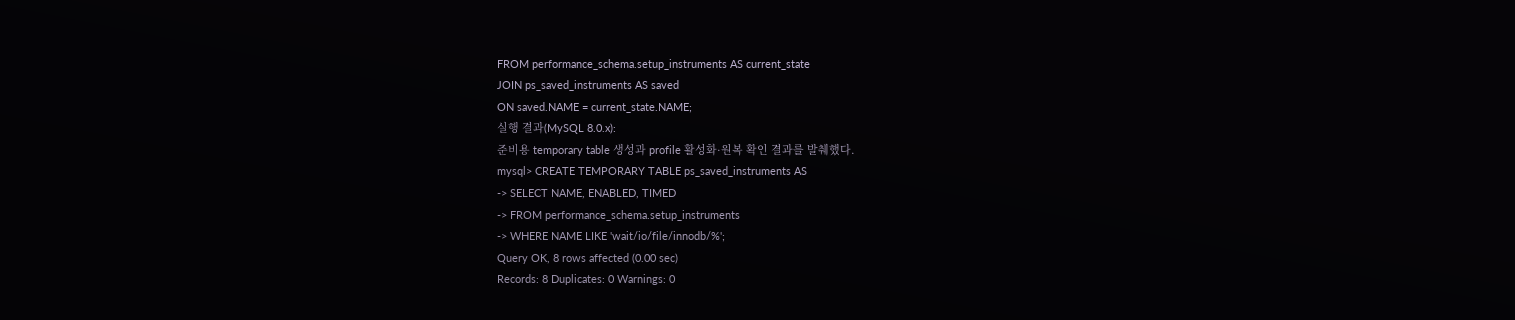FROM performance_schema.setup_instruments AS current_state
JOIN ps_saved_instruments AS saved
ON saved.NAME = current_state.NAME;
실행 결과(MySQL 8.0.x):
준비용 temporary table 생성과 profile 활성화·원복 확인 결과를 발췌했다.
mysql> CREATE TEMPORARY TABLE ps_saved_instruments AS
-> SELECT NAME, ENABLED, TIMED
-> FROM performance_schema.setup_instruments
-> WHERE NAME LIKE 'wait/io/file/innodb/%';
Query OK, 8 rows affected (0.00 sec)
Records: 8 Duplicates: 0 Warnings: 0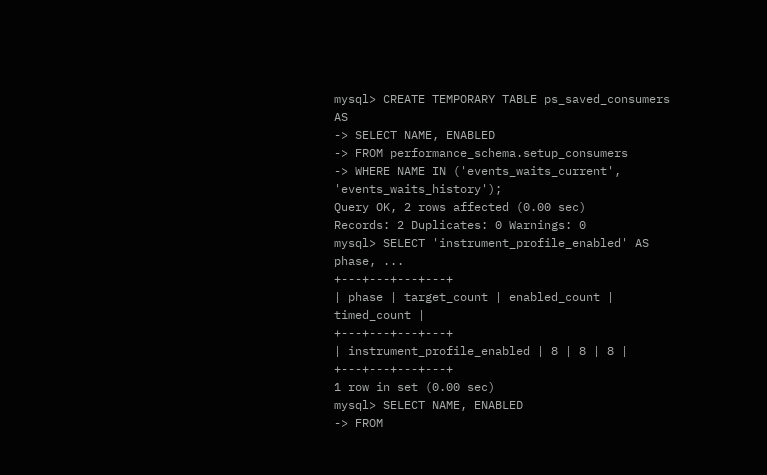mysql> CREATE TEMPORARY TABLE ps_saved_consumers AS
-> SELECT NAME, ENABLED
-> FROM performance_schema.setup_consumers
-> WHERE NAME IN ('events_waits_current', 'events_waits_history');
Query OK, 2 rows affected (0.00 sec)
Records: 2 Duplicates: 0 Warnings: 0
mysql> SELECT 'instrument_profile_enabled' AS phase, ...
+---+---+---+---+
| phase | target_count | enabled_count | timed_count |
+---+---+---+---+
| instrument_profile_enabled | 8 | 8 | 8 |
+---+---+---+---+
1 row in set (0.00 sec)
mysql> SELECT NAME, ENABLED
-> FROM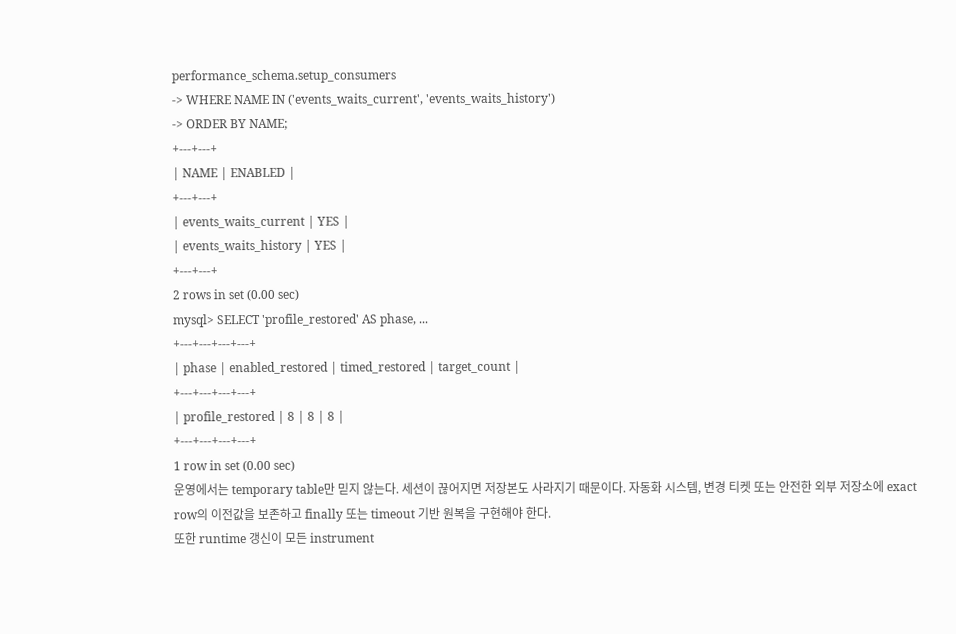performance_schema.setup_consumers
-> WHERE NAME IN ('events_waits_current', 'events_waits_history')
-> ORDER BY NAME;
+---+---+
| NAME | ENABLED |
+---+---+
| events_waits_current | YES |
| events_waits_history | YES |
+---+---+
2 rows in set (0.00 sec)
mysql> SELECT 'profile_restored' AS phase, ...
+---+---+---+---+
| phase | enabled_restored | timed_restored | target_count |
+---+---+---+---+
| profile_restored | 8 | 8 | 8 |
+---+---+---+---+
1 row in set (0.00 sec)
운영에서는 temporary table만 믿지 않는다. 세션이 끊어지면 저장본도 사라지기 때문이다. 자동화 시스템, 변경 티켓 또는 안전한 외부 저장소에 exact row의 이전값을 보존하고 finally 또는 timeout 기반 원복을 구현해야 한다.
또한 runtime 갱신이 모든 instrument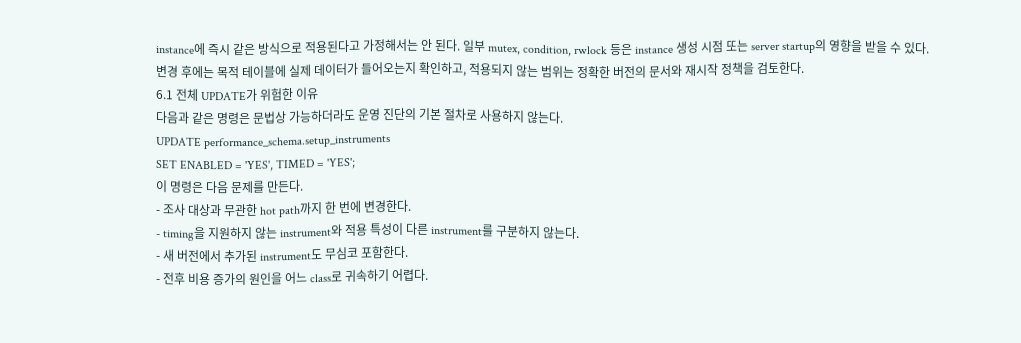instance에 즉시 같은 방식으로 적용된다고 가정해서는 안 된다. 일부 mutex, condition, rwlock 등은 instance 생성 시점 또는 server startup의 영향을 받을 수 있다. 변경 후에는 목적 테이블에 실제 데이터가 들어오는지 확인하고, 적용되지 않는 범위는 정확한 버전의 문서와 재시작 정책을 검토한다.
6.1 전체 UPDATE가 위험한 이유
다음과 같은 명령은 문법상 가능하더라도 운영 진단의 기본 절차로 사용하지 않는다.
UPDATE performance_schema.setup_instruments
SET ENABLED = 'YES', TIMED = 'YES';
이 명령은 다음 문제를 만든다.
- 조사 대상과 무관한 hot path까지 한 번에 변경한다.
- timing을 지원하지 않는 instrument와 적용 특성이 다른 instrument를 구분하지 않는다.
- 새 버전에서 추가된 instrument도 무심코 포함한다.
- 전후 비용 증가의 원인을 어느 class로 귀속하기 어렵다.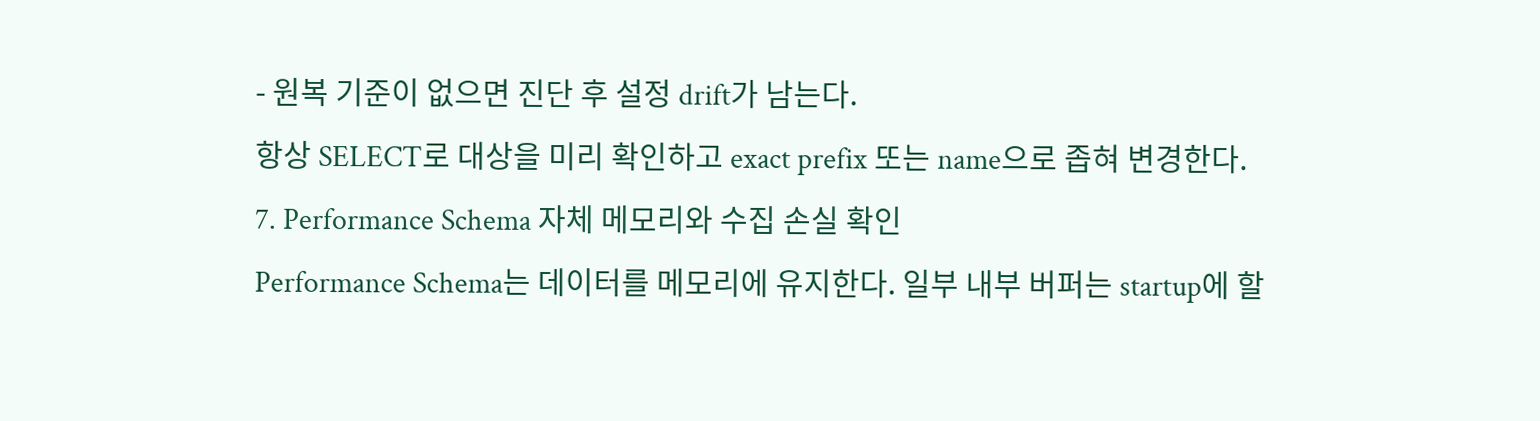- 원복 기준이 없으면 진단 후 설정 drift가 남는다.
항상 SELECT로 대상을 미리 확인하고 exact prefix 또는 name으로 좁혀 변경한다.
7. Performance Schema 자체 메모리와 수집 손실 확인
Performance Schema는 데이터를 메모리에 유지한다. 일부 내부 버퍼는 startup에 할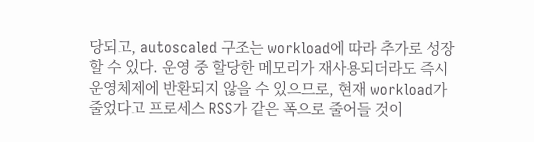당되고, autoscaled 구조는 workload에 따라 추가로 성장할 수 있다. 운영 중 할당한 메모리가 재사용되더라도 즉시 운영체제에 반환되지 않을 수 있으므로, 현재 workload가 줄었다고 프로세스 RSS가 같은 폭으로 줄어들 것이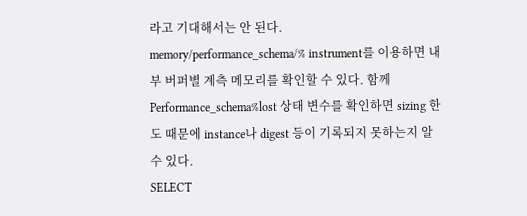라고 기대해서는 안 된다.
memory/performance_schema/% instrument를 이용하면 내부 버퍼별 계측 메모리를 확인할 수 있다. 함께 Performance_schema%lost 상태 변수를 확인하면 sizing 한도 때문에 instance나 digest 등이 기록되지 못하는지 알 수 있다.
SELECT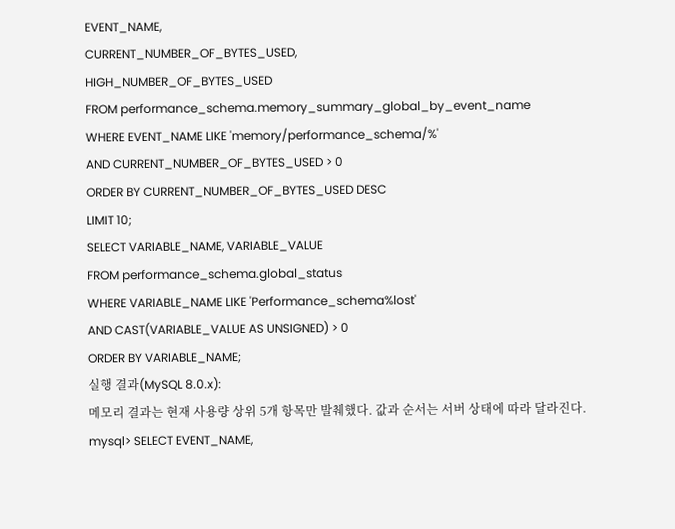EVENT_NAME,
CURRENT_NUMBER_OF_BYTES_USED,
HIGH_NUMBER_OF_BYTES_USED
FROM performance_schema.memory_summary_global_by_event_name
WHERE EVENT_NAME LIKE 'memory/performance_schema/%'
AND CURRENT_NUMBER_OF_BYTES_USED > 0
ORDER BY CURRENT_NUMBER_OF_BYTES_USED DESC
LIMIT 10;
SELECT VARIABLE_NAME, VARIABLE_VALUE
FROM performance_schema.global_status
WHERE VARIABLE_NAME LIKE 'Performance_schema%lost'
AND CAST(VARIABLE_VALUE AS UNSIGNED) > 0
ORDER BY VARIABLE_NAME;
실행 결과(MySQL 8.0.x):
메모리 결과는 현재 사용량 상위 5개 항목만 발췌했다. 값과 순서는 서버 상태에 따라 달라진다.
mysql> SELECT EVENT_NAME,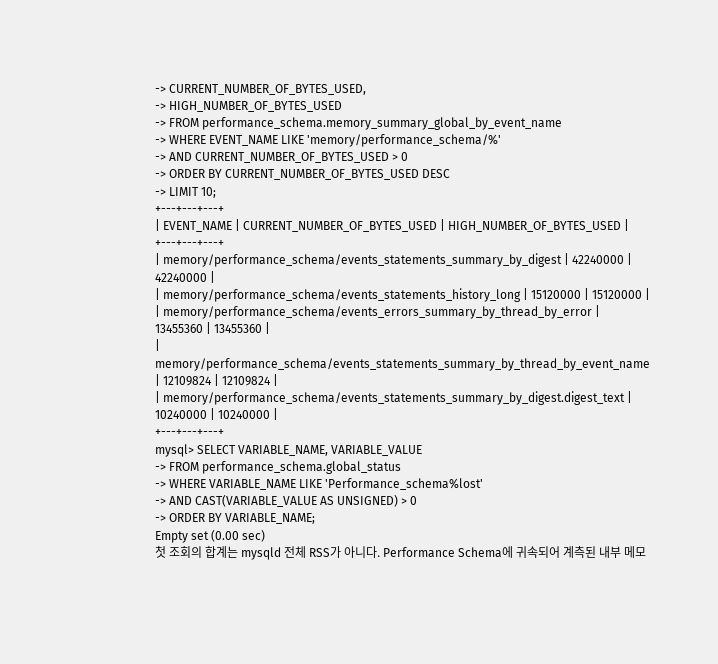-> CURRENT_NUMBER_OF_BYTES_USED,
-> HIGH_NUMBER_OF_BYTES_USED
-> FROM performance_schema.memory_summary_global_by_event_name
-> WHERE EVENT_NAME LIKE 'memory/performance_schema/%'
-> AND CURRENT_NUMBER_OF_BYTES_USED > 0
-> ORDER BY CURRENT_NUMBER_OF_BYTES_USED DESC
-> LIMIT 10;
+---+---+---+
| EVENT_NAME | CURRENT_NUMBER_OF_BYTES_USED | HIGH_NUMBER_OF_BYTES_USED |
+---+---+---+
| memory/performance_schema/events_statements_summary_by_digest | 42240000 | 42240000 |
| memory/performance_schema/events_statements_history_long | 15120000 | 15120000 |
| memory/performance_schema/events_errors_summary_by_thread_by_error | 13455360 | 13455360 |
| memory/performance_schema/events_statements_summary_by_thread_by_event_name | 12109824 | 12109824 |
| memory/performance_schema/events_statements_summary_by_digest.digest_text | 10240000 | 10240000 |
+---+---+---+
mysql> SELECT VARIABLE_NAME, VARIABLE_VALUE
-> FROM performance_schema.global_status
-> WHERE VARIABLE_NAME LIKE 'Performance_schema%lost'
-> AND CAST(VARIABLE_VALUE AS UNSIGNED) > 0
-> ORDER BY VARIABLE_NAME;
Empty set (0.00 sec)
첫 조회의 합계는 mysqld 전체 RSS가 아니다. Performance Schema에 귀속되어 계측된 내부 메모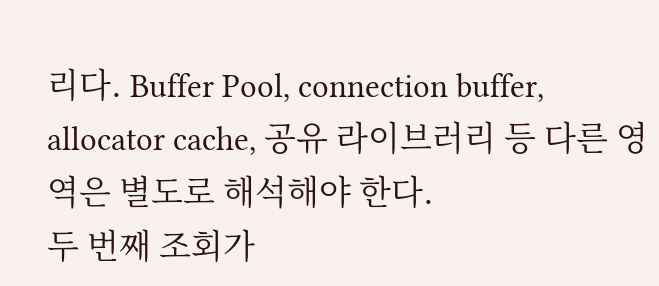리다. Buffer Pool, connection buffer, allocator cache, 공유 라이브러리 등 다른 영역은 별도로 해석해야 한다.
두 번째 조회가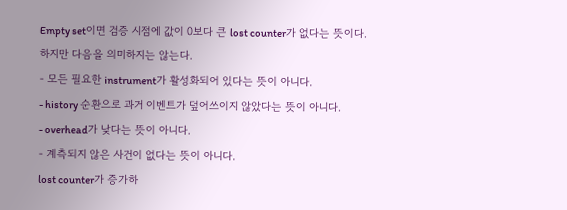Empty set이면 검증 시점에 값이 0보다 큰 lost counter가 없다는 뜻이다. 하지만 다음을 의미하지는 않는다.
- 모든 필요한 instrument가 활성화되어 있다는 뜻이 아니다.
- history 순환으로 과거 이벤트가 덮어쓰이지 않았다는 뜻이 아니다.
- overhead가 낮다는 뜻이 아니다.
- 계측되지 않은 사건이 없다는 뜻이 아니다.
lost counter가 증가하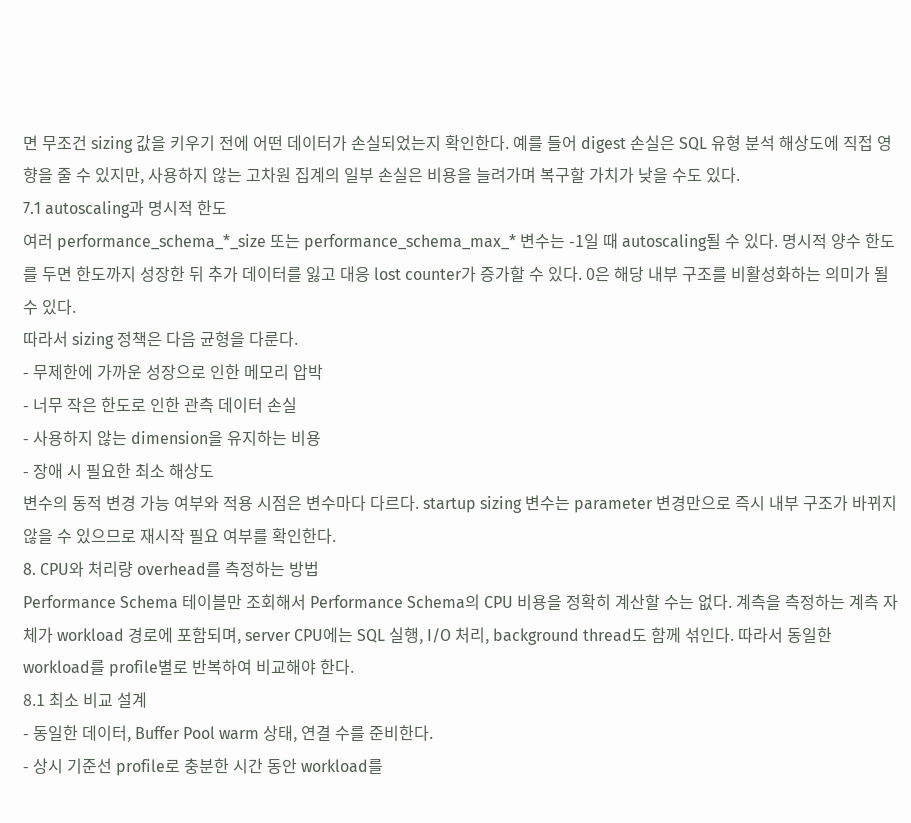면 무조건 sizing 값을 키우기 전에 어떤 데이터가 손실되었는지 확인한다. 예를 들어 digest 손실은 SQL 유형 분석 해상도에 직접 영향을 줄 수 있지만, 사용하지 않는 고차원 집계의 일부 손실은 비용을 늘려가며 복구할 가치가 낮을 수도 있다.
7.1 autoscaling과 명시적 한도
여러 performance_schema_*_size 또는 performance_schema_max_* 변수는 -1일 때 autoscaling될 수 있다. 명시적 양수 한도를 두면 한도까지 성장한 뒤 추가 데이터를 잃고 대응 lost counter가 증가할 수 있다. 0은 해당 내부 구조를 비활성화하는 의미가 될 수 있다.
따라서 sizing 정책은 다음 균형을 다룬다.
- 무제한에 가까운 성장으로 인한 메모리 압박
- 너무 작은 한도로 인한 관측 데이터 손실
- 사용하지 않는 dimension을 유지하는 비용
- 장애 시 필요한 최소 해상도
변수의 동적 변경 가능 여부와 적용 시점은 변수마다 다르다. startup sizing 변수는 parameter 변경만으로 즉시 내부 구조가 바뀌지 않을 수 있으므로 재시작 필요 여부를 확인한다.
8. CPU와 처리량 overhead를 측정하는 방법
Performance Schema 테이블만 조회해서 Performance Schema의 CPU 비용을 정확히 계산할 수는 없다. 계측을 측정하는 계측 자체가 workload 경로에 포함되며, server CPU에는 SQL 실행, I/O 처리, background thread도 함께 섞인다. 따라서 동일한 workload를 profile별로 반복하여 비교해야 한다.
8.1 최소 비교 설계
- 동일한 데이터, Buffer Pool warm 상태, 연결 수를 준비한다.
- 상시 기준선 profile로 충분한 시간 동안 workload를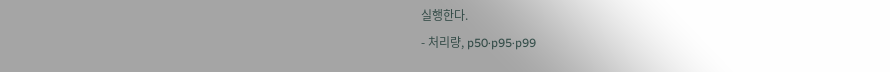실행한다.
- 처리량, p50·p95·p99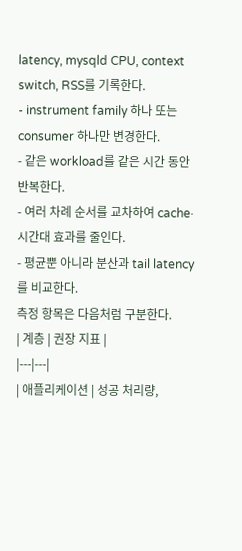latency, mysqld CPU, context switch, RSS를 기록한다.
- instrument family 하나 또는 consumer 하나만 변경한다.
- 같은 workload를 같은 시간 동안 반복한다.
- 여러 차례 순서를 교차하여 cache·시간대 효과를 줄인다.
- 평균뿐 아니라 분산과 tail latency를 비교한다.
측정 항목은 다음처럼 구분한다.
| 계층 | 권장 지표 |
|---|---|
| 애플리케이션 | 성공 처리량,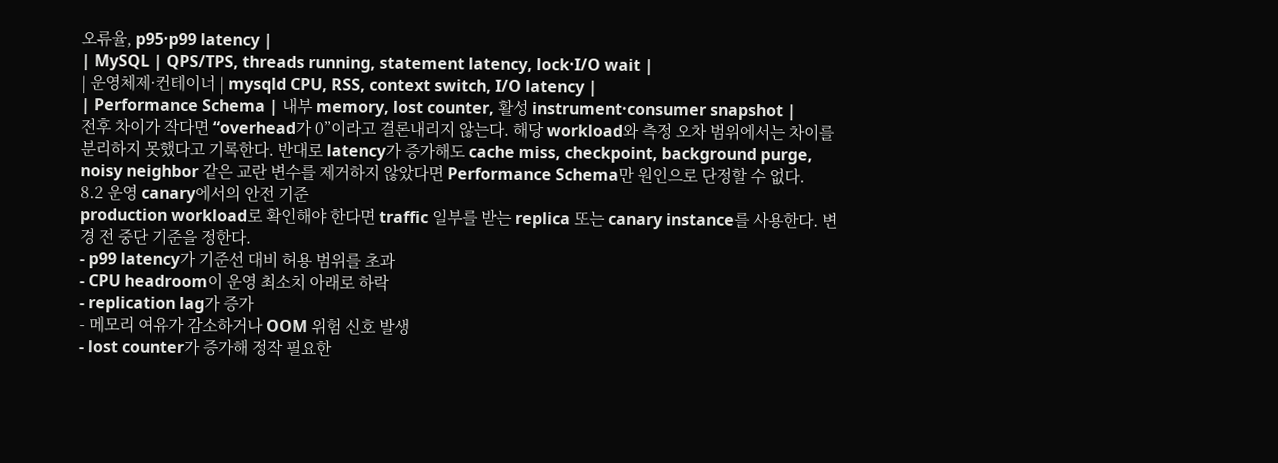오류율, p95·p99 latency |
| MySQL | QPS/TPS, threads running, statement latency, lock·I/O wait |
| 운영체제·컨테이너 | mysqld CPU, RSS, context switch, I/O latency |
| Performance Schema | 내부 memory, lost counter, 활성 instrument·consumer snapshot |
전후 차이가 작다면 “overhead가 0”이라고 결론내리지 않는다. 해당 workload와 측정 오차 범위에서는 차이를 분리하지 못했다고 기록한다. 반대로 latency가 증가해도 cache miss, checkpoint, background purge, noisy neighbor 같은 교란 변수를 제거하지 않았다면 Performance Schema만 원인으로 단정할 수 없다.
8.2 운영 canary에서의 안전 기준
production workload로 확인해야 한다면 traffic 일부를 받는 replica 또는 canary instance를 사용한다. 변경 전 중단 기준을 정한다.
- p99 latency가 기준선 대비 허용 범위를 초과
- CPU headroom이 운영 최소치 아래로 하락
- replication lag가 증가
- 메모리 여유가 감소하거나 OOM 위험 신호 발생
- lost counter가 증가해 정작 필요한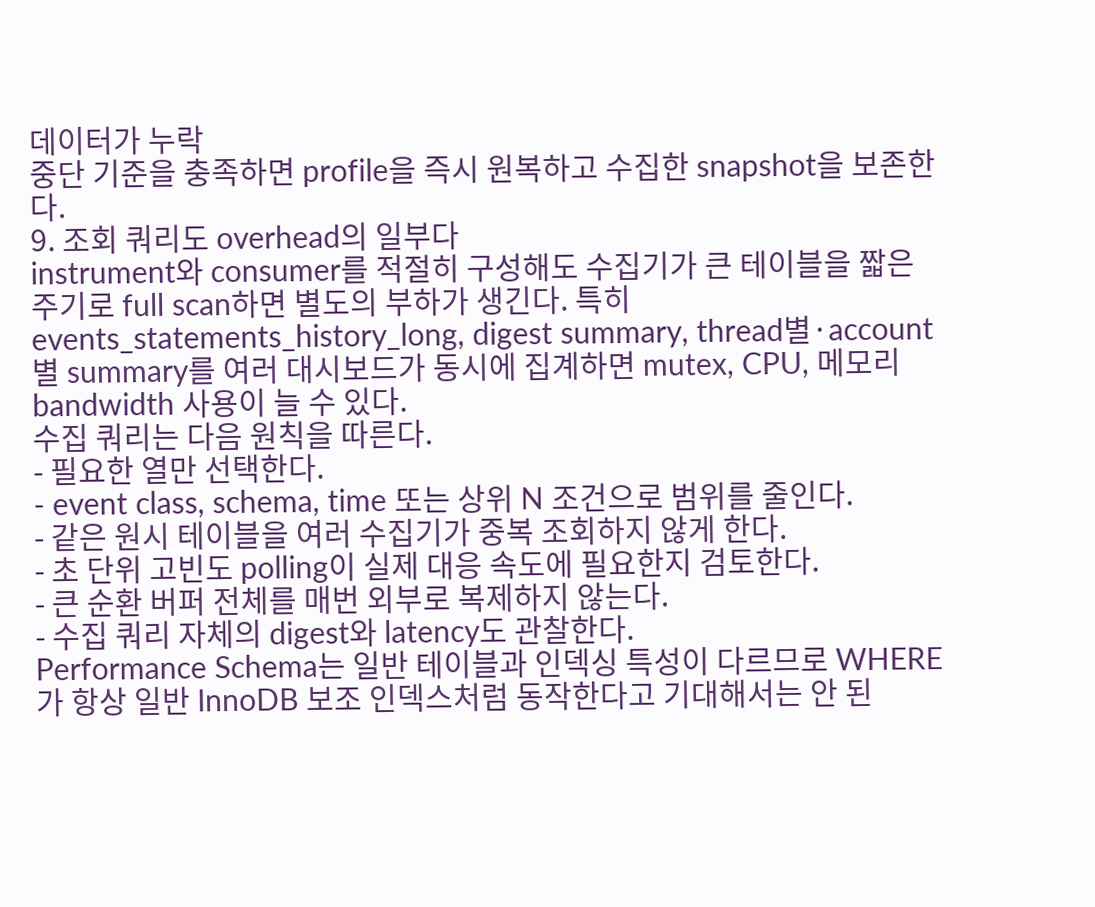데이터가 누락
중단 기준을 충족하면 profile을 즉시 원복하고 수집한 snapshot을 보존한다.
9. 조회 쿼리도 overhead의 일부다
instrument와 consumer를 적절히 구성해도 수집기가 큰 테이블을 짧은 주기로 full scan하면 별도의 부하가 생긴다. 특히 events_statements_history_long, digest summary, thread별·account별 summary를 여러 대시보드가 동시에 집계하면 mutex, CPU, 메모리 bandwidth 사용이 늘 수 있다.
수집 쿼리는 다음 원칙을 따른다.
- 필요한 열만 선택한다.
- event class, schema, time 또는 상위 N 조건으로 범위를 줄인다.
- 같은 원시 테이블을 여러 수집기가 중복 조회하지 않게 한다.
- 초 단위 고빈도 polling이 실제 대응 속도에 필요한지 검토한다.
- 큰 순환 버퍼 전체를 매번 외부로 복제하지 않는다.
- 수집 쿼리 자체의 digest와 latency도 관찰한다.
Performance Schema는 일반 테이블과 인덱싱 특성이 다르므로 WHERE가 항상 일반 InnoDB 보조 인덱스처럼 동작한다고 기대해서는 안 된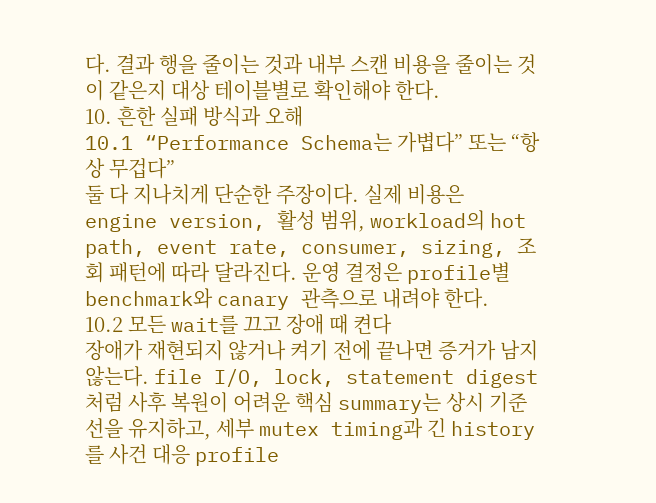다. 결과 행을 줄이는 것과 내부 스캔 비용을 줄이는 것이 같은지 대상 테이블별로 확인해야 한다.
10. 흔한 실패 방식과 오해
10.1 “Performance Schema는 가볍다” 또는 “항상 무겁다”
둘 다 지나치게 단순한 주장이다. 실제 비용은 engine version, 활성 범위, workload의 hot path, event rate, consumer, sizing, 조회 패턴에 따라 달라진다. 운영 결정은 profile별 benchmark와 canary 관측으로 내려야 한다.
10.2 모든 wait를 끄고 장애 때 켠다
장애가 재현되지 않거나 켜기 전에 끝나면 증거가 남지 않는다. file I/O, lock, statement digest처럼 사후 복원이 어려운 핵심 summary는 상시 기준선을 유지하고, 세부 mutex timing과 긴 history를 사건 대응 profile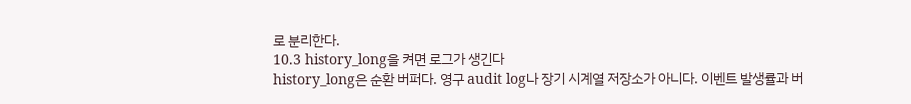로 분리한다.
10.3 history_long을 켜면 로그가 생긴다
history_long은 순환 버퍼다. 영구 audit log나 장기 시계열 저장소가 아니다. 이벤트 발생률과 버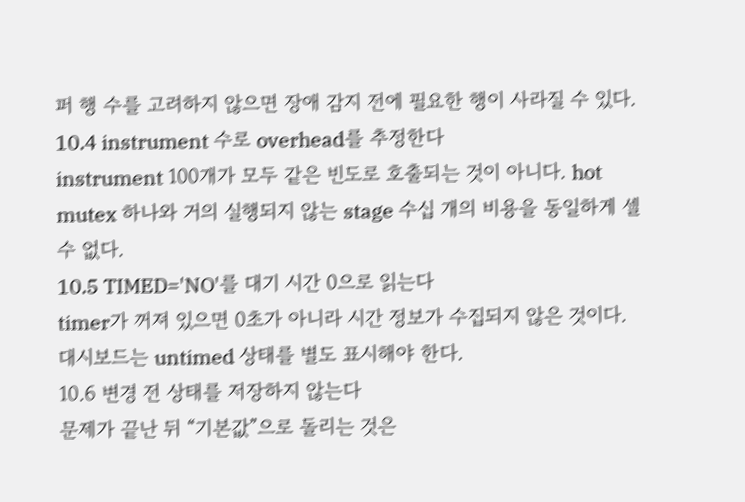퍼 행 수를 고려하지 않으면 장애 감지 전에 필요한 행이 사라질 수 있다.
10.4 instrument 수로 overhead를 추정한다
instrument 100개가 모두 같은 빈도로 호출되는 것이 아니다. hot mutex 하나와 거의 실행되지 않는 stage 수십 개의 비용을 동일하게 셀 수 없다.
10.5 TIMED='NO'를 대기 시간 0으로 읽는다
timer가 꺼져 있으면 0초가 아니라 시간 정보가 수집되지 않은 것이다. 대시보드는 untimed 상태를 별도 표시해야 한다.
10.6 변경 전 상태를 저장하지 않는다
문제가 끝난 뒤 “기본값”으로 돌리는 것은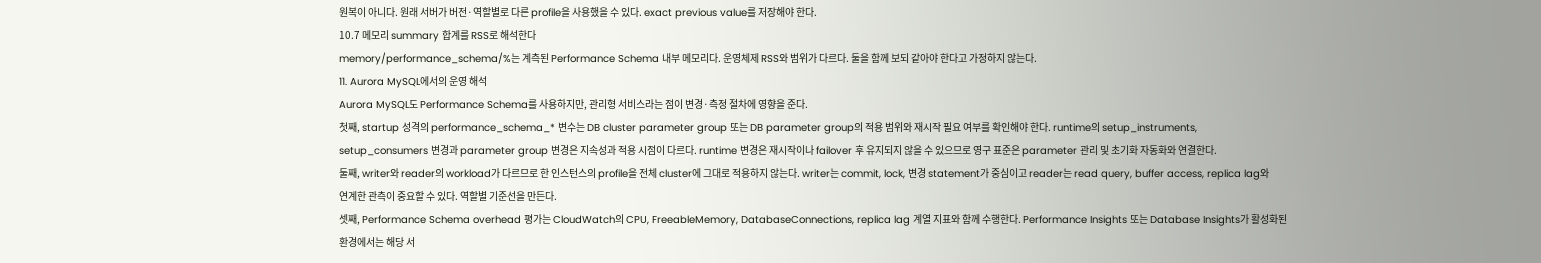원복이 아니다. 원래 서버가 버전·역할별로 다른 profile을 사용했을 수 있다. exact previous value를 저장해야 한다.
10.7 메모리 summary 합계를 RSS로 해석한다
memory/performance_schema/%는 계측된 Performance Schema 내부 메모리다. 운영체제 RSS와 범위가 다르다. 둘을 함께 보되 같아야 한다고 가정하지 않는다.
11. Aurora MySQL에서의 운영 해석
Aurora MySQL도 Performance Schema를 사용하지만, 관리형 서비스라는 점이 변경·측정 절차에 영향을 준다.
첫째, startup 성격의 performance_schema_* 변수는 DB cluster parameter group 또는 DB parameter group의 적용 범위와 재시작 필요 여부를 확인해야 한다. runtime의 setup_instruments, setup_consumers 변경과 parameter group 변경은 지속성과 적용 시점이 다르다. runtime 변경은 재시작이나 failover 후 유지되지 않을 수 있으므로 영구 표준은 parameter 관리 및 초기화 자동화와 연결한다.
둘째, writer와 reader의 workload가 다르므로 한 인스턴스의 profile을 전체 cluster에 그대로 적용하지 않는다. writer는 commit, lock, 변경 statement가 중심이고 reader는 read query, buffer access, replica lag와 연계한 관측이 중요할 수 있다. 역할별 기준선을 만든다.
셋째, Performance Schema overhead 평가는 CloudWatch의 CPU, FreeableMemory, DatabaseConnections, replica lag 계열 지표와 함께 수행한다. Performance Insights 또는 Database Insights가 활성화된 환경에서는 해당 서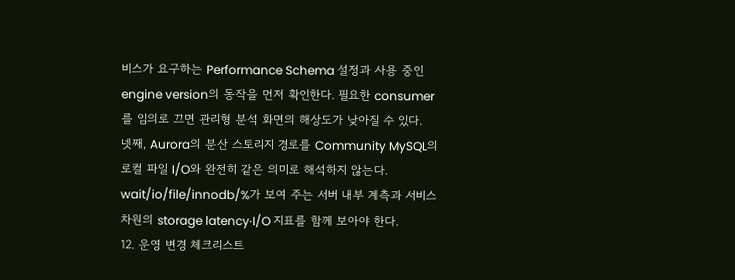비스가 요구하는 Performance Schema 설정과 사용 중인 engine version의 동작을 먼저 확인한다. 필요한 consumer를 임의로 끄면 관리형 분석 화면의 해상도가 낮아질 수 있다.
넷째, Aurora의 분산 스토리지 경로를 Community MySQL의 로컬 파일 I/O와 완전히 같은 의미로 해석하지 않는다. wait/io/file/innodb/%가 보여 주는 서버 내부 계측과 서비스 차원의 storage latency·I/O 지표를 함께 보아야 한다.
12. 운영 변경 체크리스트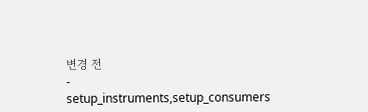변경 전
-
setup_instruments,setup_consumers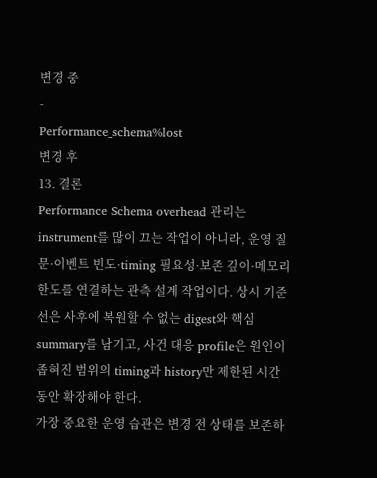변경 중
-
Performance_schema%lost
변경 후
13. 결론
Performance Schema overhead 관리는 instrument를 많이 끄는 작업이 아니라, 운영 질문·이벤트 빈도·timing 필요성·보존 깊이·메모리 한도를 연결하는 관측 설계 작업이다. 상시 기준선은 사후에 복원할 수 없는 digest와 핵심 summary를 남기고, 사건 대응 profile은 원인이 좁혀진 범위의 timing과 history만 제한된 시간 동안 확장해야 한다.
가장 중요한 운영 습관은 변경 전 상태를 보존하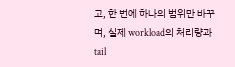고, 한 번에 하나의 범위만 바꾸며, 실제 workload의 처리량과 tail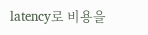latency로 비용을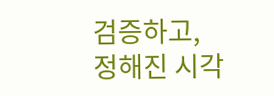검증하고, 정해진 시각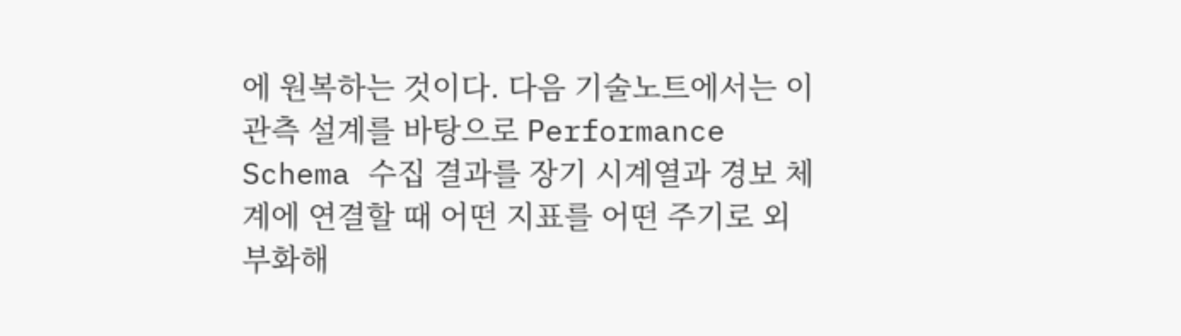에 원복하는 것이다. 다음 기술노트에서는 이 관측 설계를 바탕으로 Performance Schema 수집 결과를 장기 시계열과 경보 체계에 연결할 때 어떤 지표를 어떤 주기로 외부화해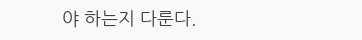야 하는지 다룬다.